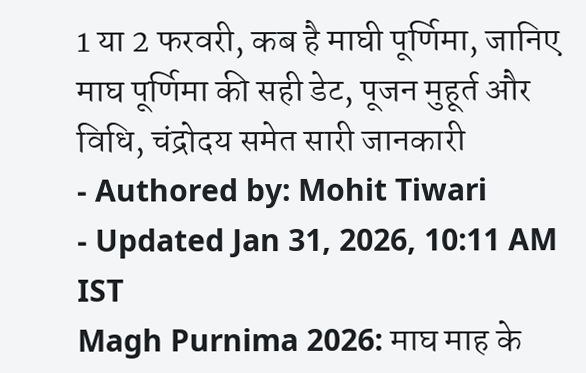1 या 2 फरवरी, कब है माघी पूर्णिमा, जानिए माघ पूर्णिमा की सही डेट, पूजन मुहूर्त और विधि, चंद्रोदय समेत सारी जानकारी
- Authored by: Mohit Tiwari
- Updated Jan 31, 2026, 10:11 AM IST
Magh Purnima 2026: माघ माह के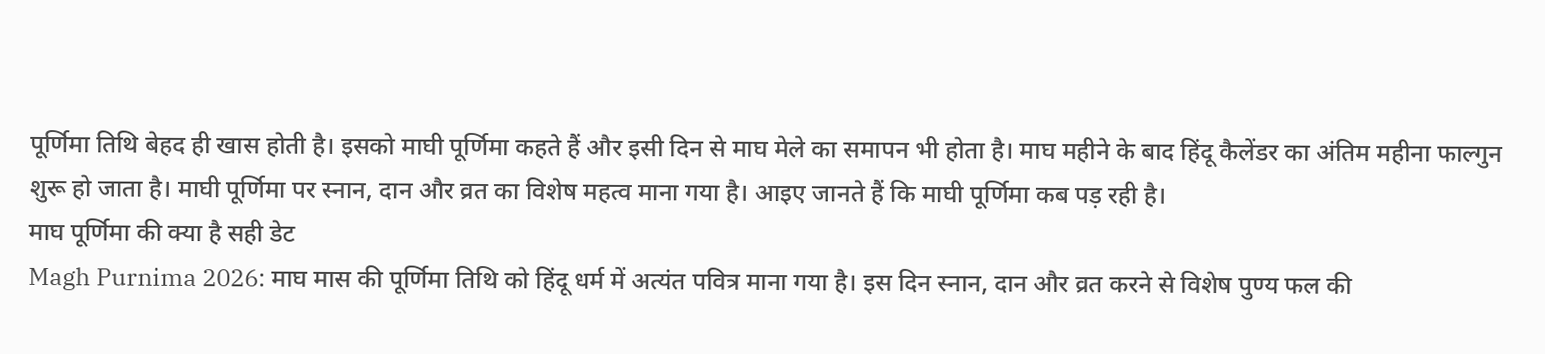पूर्णिमा तिथि बेहद ही खास होती है। इसको माघी पूर्णिमा कहते हैं और इसी दिन से माघ मेले का समापन भी होता है। माघ महीने के बाद हिंदू कैलेंडर का अंतिम महीना फाल्गुन शुरू हो जाता है। माघी पूर्णिमा पर स्नान, दान और व्रत का विशेष महत्व माना गया है। आइए जानते हैं कि माघी पूर्णिमा कब पड़ रही है।
माघ पूर्णिमा की क्या है सही डेट
Magh Purnima 2026: माघ मास की पूर्णिमा तिथि को हिंदू धर्म में अत्यंत पवित्र माना गया है। इस दिन स्नान, दान और व्रत करने से विशेष पुण्य फल की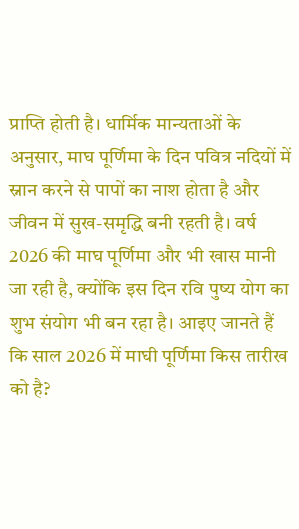प्राप्ति होती है। धार्मिक मान्यताओं के अनुसार, माघ पूर्णिमा के दिन पवित्र नदियों में स्नान करने से पापों का नाश होता है और जीवन में सुख-समृद्धि बनी रहती है। वर्ष 2026 की माघ पूर्णिमा और भी खास मानी जा रही है, क्योंकि इस दिन रवि पुष्य योग का शुभ संयोग भी बन रहा है। आइए जानते हैं कि साल 2026 में माघी पूर्णिमा किस तारीख को है?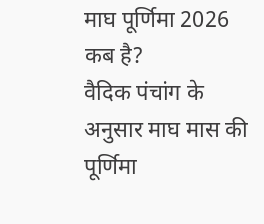माघ पूर्णिमा 2026 कब है?
वैदिक पंचांग के अनुसार माघ मास की पूर्णिमा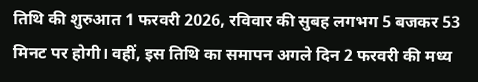तिथि की शुरुआत 1 फरवरी 2026, रविवार की सुबह लगभग 5 बजकर 53 मिनट पर होगी। वहीं, इस तिथि का समापन अगले दिन 2 फरवरी की मध्य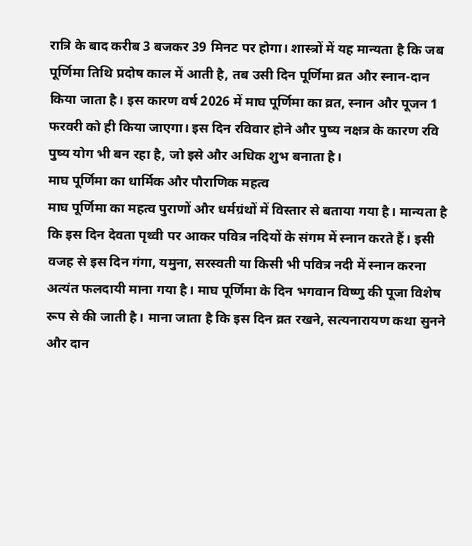रात्रि के बाद करीब 3 बजकर 39 मिनट पर होगा। शास्त्रों में यह मान्यता है कि जब पूर्णिमा तिथि प्रदोष काल में आती है, तब उसी दिन पूर्णिमा व्रत और स्नान-दान किया जाता है। इस कारण वर्ष 2026 में माघ पूर्णिमा का व्रत, स्नान और पूजन 1 फरवरी को ही किया जाएगा। इस दिन रविवार होने और पुष्य नक्षत्र के कारण रवि पुष्य योग भी बन रहा है, जो इसे और अधिक शुभ बनाता है।
माघ पूर्णिमा का धार्मिक और पौराणिक महत्व
माघ पूर्णिमा का महत्व पुराणों और धर्मग्रंथों में विस्तार से बताया गया है। मान्यता है कि इस दिन देवता पृथ्वी पर आकर पवित्र नदियों के संगम में स्नान करते हैं। इसी वजह से इस दिन गंगा, यमुना, सरस्वती या किसी भी पवित्र नदी में स्नान करना अत्यंत फलदायी माना गया है। माघ पूर्णिमा के दिन भगवान विष्णु की पूजा विशेष रूप से की जाती है। माना जाता है कि इस दिन व्रत रखने, सत्यनारायण कथा सुनने और दान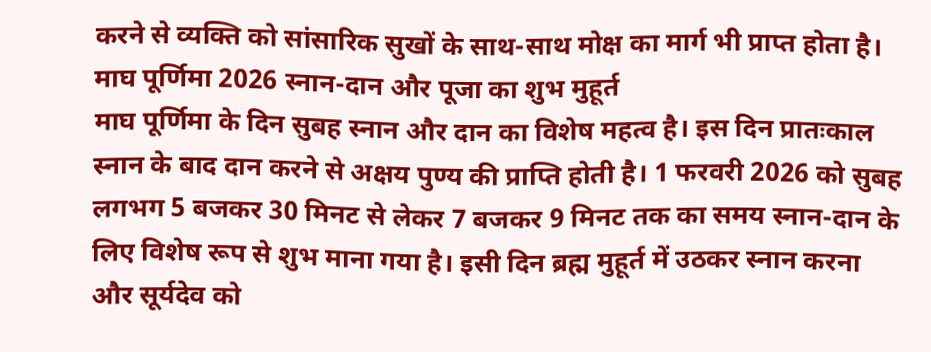करने से व्यक्ति को सांसारिक सुखों के साथ-साथ मोक्ष का मार्ग भी प्राप्त होता है।
माघ पूर्णिमा 2026 स्नान-दान और पूजा का शुभ मुहूर्त
माघ पूर्णिमा के दिन सुबह स्नान और दान का विशेष महत्व है। इस दिन प्रातःकाल स्नान के बाद दान करने से अक्षय पुण्य की प्राप्ति होती है। 1 फरवरी 2026 को सुबह लगभग 5 बजकर 30 मिनट से लेकर 7 बजकर 9 मिनट तक का समय स्नान-दान के लिए विशेष रूप से शुभ माना गया है। इसी दिन ब्रह्म मुहूर्त में उठकर स्नान करना और सूर्यदेव को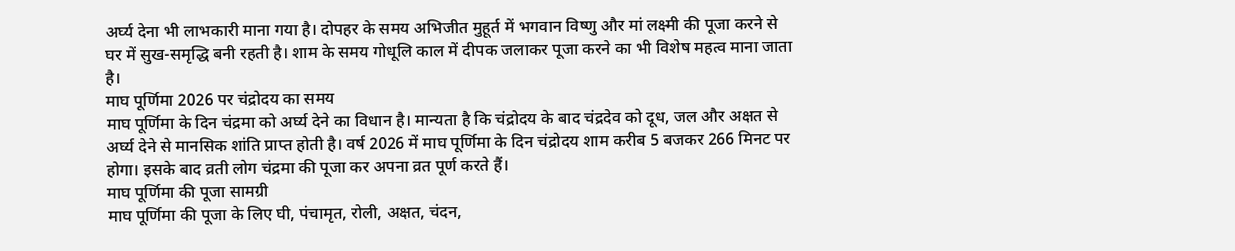अर्घ्य देना भी लाभकारी माना गया है। दोपहर के समय अभिजीत मुहूर्त में भगवान विष्णु और मां लक्ष्मी की पूजा करने से घर में सुख-समृद्धि बनी रहती है। शाम के समय गोधूलि काल में दीपक जलाकर पूजा करने का भी विशेष महत्व माना जाता है।
माघ पूर्णिमा 2026 पर चंद्रोदय का समय
माघ पूर्णिमा के दिन चंद्रमा को अर्घ्य देने का विधान है। मान्यता है कि चंद्रोदय के बाद चंद्रदेव को दूध, जल और अक्षत से अर्घ्य देने से मानसिक शांति प्राप्त होती है। वर्ष 2026 में माघ पूर्णिमा के दिन चंद्रोदय शाम करीब 5 बजकर 266 मिनट पर होगा। इसके बाद व्रती लोग चंद्रमा की पूजा कर अपना व्रत पूर्ण करते हैं।
माघ पूर्णिमा की पूजा सामग्री
माघ पूर्णिमा की पूजा के लिए घी, पंचामृत, रोली, अक्षत, चंदन,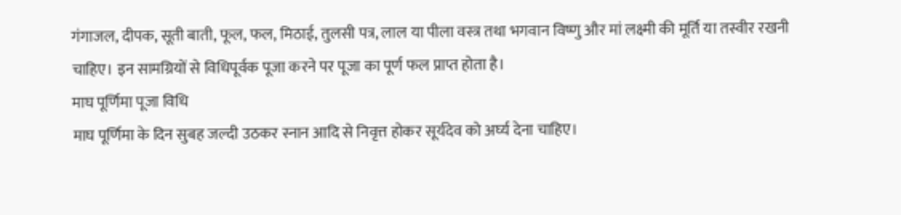गंगाजल, दीपक, सूती बाती, फूल, फल, मिठाई, तुलसी पत्र, लाल या पीला वस्त्र तथा भगवान विष्णु और मां लक्ष्मी की मूर्ति या तस्वीर रखनी चाहिए। इन सामग्रियों से विधिपूर्वक पूजा करने पर पूजा का पूर्ण फल प्राप्त होता है।
माघ पूर्णिमा पूजा विधि
माघ पूर्णिमा के दिन सुबह जल्दी उठकर स्नान आदि से निवृत्त होकर सूर्यदेव को अर्घ्य देना चाहिए।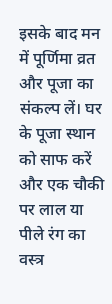इसके बाद मन में पूर्णिमा व्रत और पूजा का संकल्प लें। घर के पूजा स्थान को साफ करें और एक चौकी पर लाल या पीले रंग का वस्त्र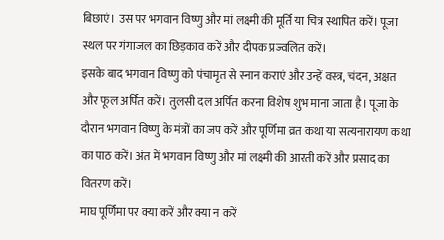बिछाएं। उस पर भगवान विष्णु और मां लक्ष्मी की मूर्ति या चित्र स्थापित करें। पूजा स्थल पर गंगाजल का छिड़काव करें और दीपक प्रज्वलित करें।
इसके बाद भगवान विष्णु को पंचामृत से स्नान कराएं और उन्हें वस्त्र, चंदन, अक्षत और फूल अर्पित करें। तुलसी दल अर्पित करना विशेष शुभ माना जाता है। पूजा के दौरान भगवान विष्णु के मंत्रों का जप करें और पूर्णिमा व्रत कथा या सत्यनारायण कथा का पाठ करें। अंत में भगवान विष्णु और मां लक्ष्मी की आरती करें और प्रसाद का वितरण करें।
माघ पूर्णिमा पर क्या करें और क्या न करें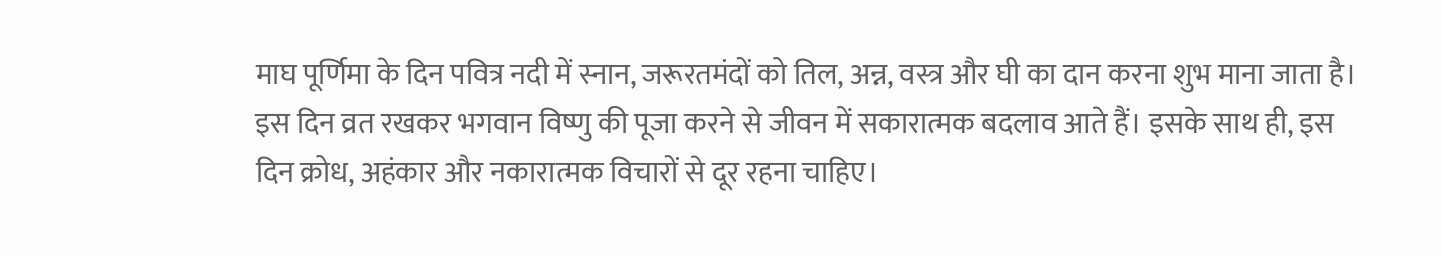माघ पूर्णिमा के दिन पवित्र नदी में स्नान, जरूरतमंदों को तिल, अन्न, वस्त्र और घी का दान करना शुभ माना जाता है। इस दिन व्रत रखकर भगवान विष्णु की पूजा करने से जीवन में सकारात्मक बदलाव आते हैं। इसके साथ ही, इस दिन क्रोध, अहंकार और नकारात्मक विचारों से दूर रहना चाहिए।